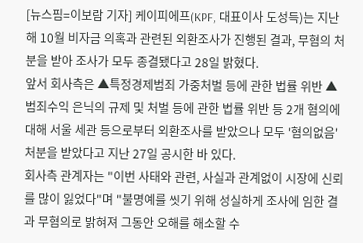[뉴스핌=이보람 기자] 케이피에프(KPF, 대표이사 도성득)는 지난해 10월 비자금 의혹과 관련된 외환조사가 진행된 결과, 무혐의 처분을 받아 조사가 모두 종결됐다고 28일 밝혔다.
앞서 회사측은 ▲특정경제범죄 가중처벌 등에 관한 법률 위반 ▲범죄수익 은닉의 규제 및 처벌 등에 관한 법률 위반 등 2개 혐의에 대해 서울 세관 등으로부터 외환조사를 받았으나 모두 '혐의없음' 처분을 받았다고 지난 27일 공시한 바 있다.
회사측 관계자는 "이번 사태와 관련, 사실과 관계없이 시장에 신뢰를 많이 잃었다"며 "불명예를 씻기 위해 성실하게 조사에 임한 결과 무혐의로 밝혀져 그동안 오해를 해소할 수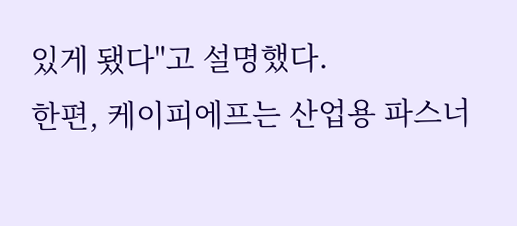있게 됐다"고 설명했다.
한편, 케이피에프는 산업용 파스너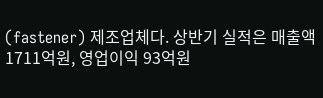(fastener) 제조업체다. 상반기 실적은 매출액 1711억원, 영업이익 93억원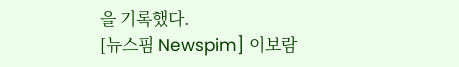을 기록했다.
[뉴스핌 Newspim] 이보람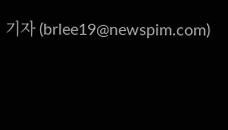기자 (brlee19@newspim.com)